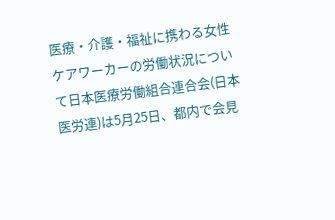医療・介護・福祉に携わる女性ケアワーカーの労働状況について日本医療労働組合連合会(日本医労連)は5月25日、都内で会見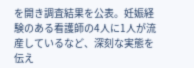を開き調査結果を公表。妊娠経験のある看護師の4人に1人が流産しているなど、深刻な実態を伝え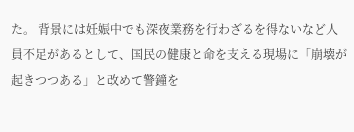た。 背景には妊娠中でも深夜業務を行わざるを得ないなど人員不足があるとして、国民の健康と命を支える現場に「崩壊が起きつつある」と改めて警鐘を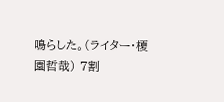鳴らした。(ライター・榎園哲哉) 7割